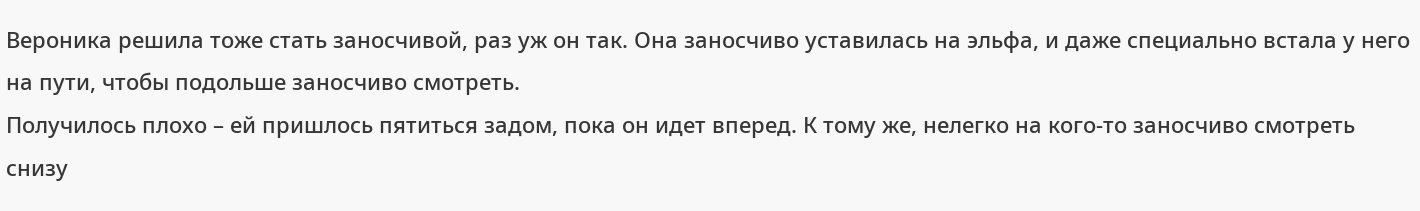Вероника решила тоже стать заносчивой, раз уж он так. Она заносчиво уставилась на эльфа, и даже специально встала у него на пути, чтобы подольше заносчиво смотреть.
Получилось плохо – ей пришлось пятиться задом, пока он идет вперед. К тому же, нелегко на кого-то заносчиво смотреть снизу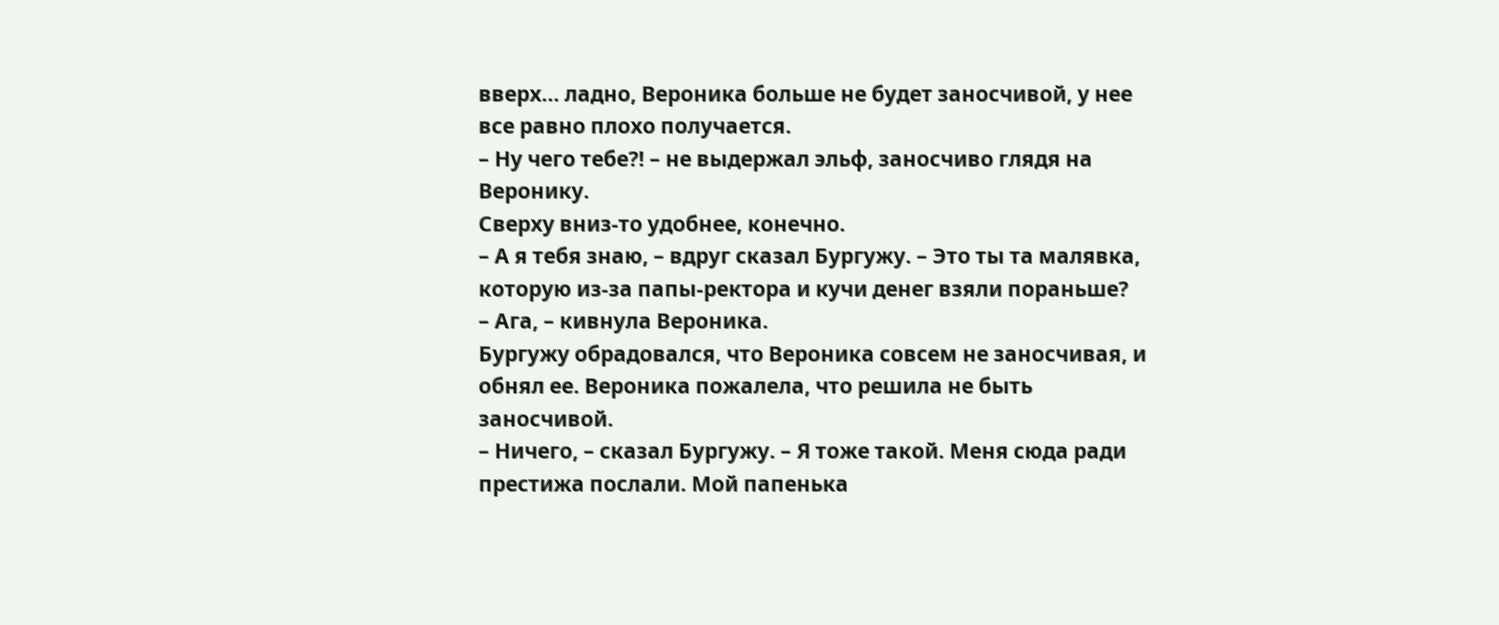вверх… ладно, Вероника больше не будет заносчивой, у нее все равно плохо получается.
– Ну чего тебе?! – не выдержал эльф, заносчиво глядя на Веронику.
Сверху вниз-то удобнее, конечно.
– А я тебя знаю, – вдруг сказал Бургужу. – Это ты та малявка, которую из-за папы-ректора и кучи денег взяли пораньше?
– Ага, – кивнула Вероника.
Бургужу обрадовался, что Вероника совсем не заносчивая, и обнял ее. Вероника пожалела, что решила не быть заносчивой.
– Ничего, – сказал Бургужу. – Я тоже такой. Меня сюда ради престижа послали. Мой папенька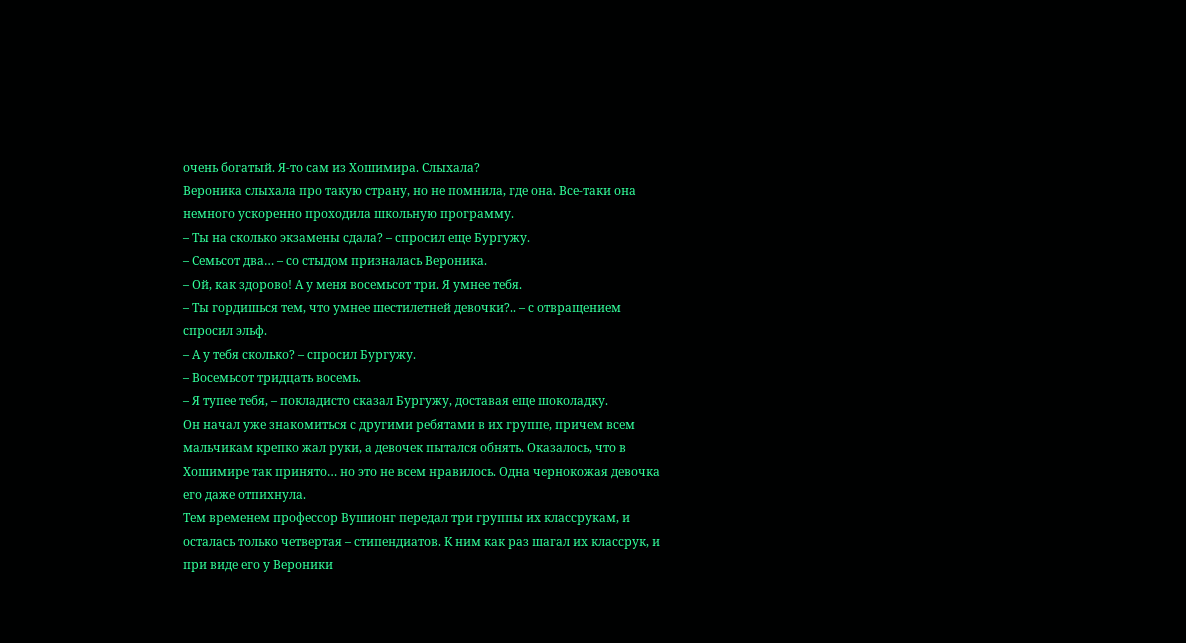очень богатый. Я-то сам из Хошимира. Слыхала?
Вероника слыхала про такую страну, но не помнила, где она. Все-таки она немного ускоренно проходила школьную программу.
– Ты на сколько экзамены сдала? – спросил еще Бургужу.
– Семьсот два… – со стыдом призналась Вероника.
– Ой, как здорово! А у меня восемьсот три. Я умнее тебя.
– Ты гордишься тем, что умнее шестилетней девочки?.. – с отвращением спросил эльф.
– А у тебя сколько? – спросил Бургужу.
– Восемьсот тридцать восемь.
– Я тупее тебя, – покладисто сказал Бургужу, доставая еще шоколадку.
Он начал уже знакомиться с другими ребятами в их группе, причем всем мальчикам крепко жал руки, а девочек пытался обнять. Оказалось, что в Хошимире так принято… но это не всем нравилось. Одна чернокожая девочка его даже отпихнула.
Тем временем профессор Вушионг передал три группы их классрукам, и осталась только четвертая – стипендиатов. К ним как раз шагал их классрук, и при виде его у Вероники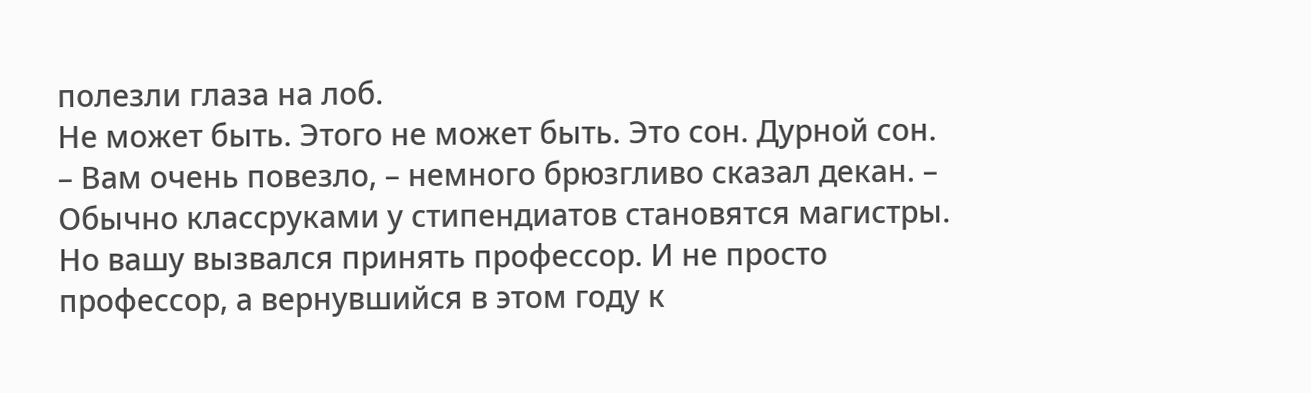полезли глаза на лоб.
Не может быть. Этого не может быть. Это сон. Дурной сон.
– Вам очень повезло, – немного брюзгливо сказал декан. – Обычно классруками у стипендиатов становятся магистры. Но вашу вызвался принять профессор. И не просто профессор, а вернувшийся в этом году к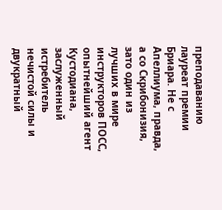преподаванию лауреат премии Бриара. Не с Апеллиума, правда, а со Скрибонизия, зато один из лучших в мире инструкторов ПОСС, опытнейший агент Кустодиана, заслуженный истребитель нечистой силы и двукратный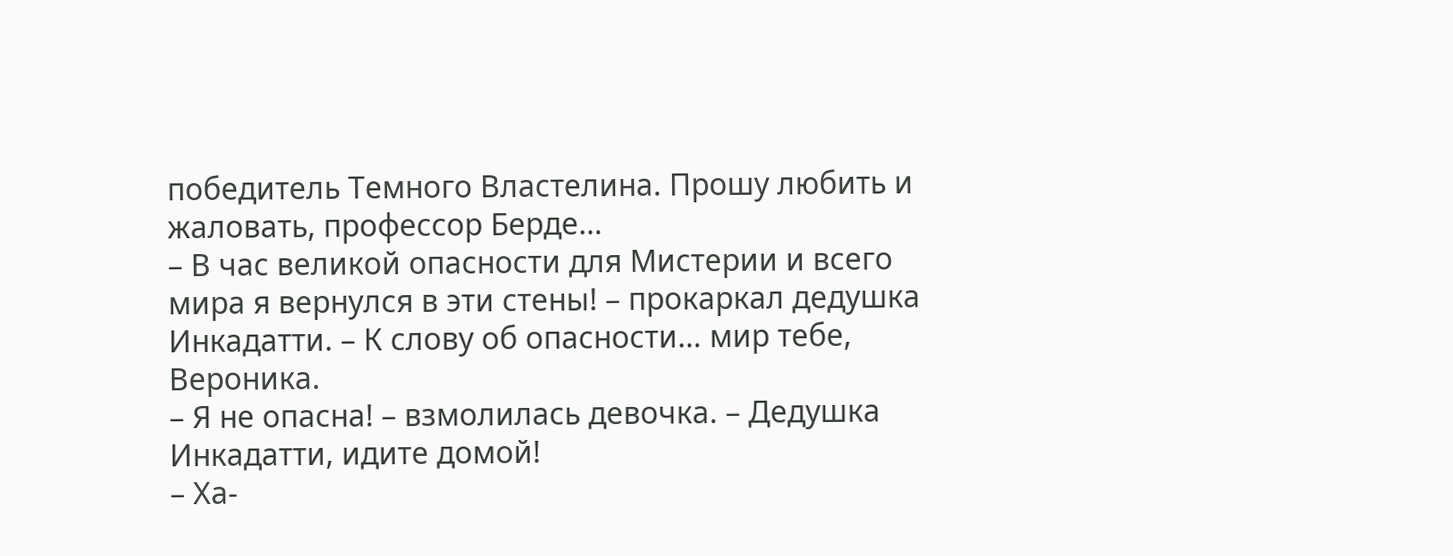победитель Темного Властелина. Прошу любить и жаловать, профессор Берде…
– В час великой опасности для Мистерии и всего мира я вернулся в эти стены! – прокаркал дедушка Инкадатти. – К слову об опасности… мир тебе, Вероника.
– Я не опасна! – взмолилась девочка. – Дедушка Инкадатти, идите домой!
– Ха-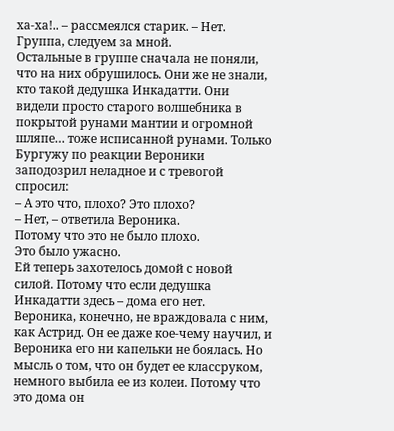ха-ха!.. – рассмеялся старик. – Нет. Группа, следуем за мной.
Остальные в группе сначала не поняли, что на них обрушилось. Они же не знали, кто такой дедушка Инкадатти. Они видели просто старого волшебника в покрытой рунами мантии и огромной шляпе… тоже исписанной рунами. Только Бургужу по реакции Вероники заподозрил неладное и с тревогой спросил:
– А это что, плохо? Это плохо?
– Нет, – ответила Вероника.
Потому что это не было плохо.
Это было ужасно.
Ей теперь захотелось домой с новой силой. Потому что если дедушка Инкадатти здесь – дома его нет.
Вероника, конечно, не враждовала с ним, как Астрид. Он ее даже кое-чему научил, и Вероника его ни капельки не боялась. Но мысль о том, что он будет ее классруком, немного выбила ее из колеи. Потому что это дома он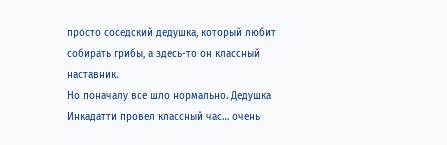просто соседский дедушка, который любит собирать грибы, а здесь-то он классный наставник.
Но поначалу все шло нормально. Дедушка Инкадатти провел классный час… очень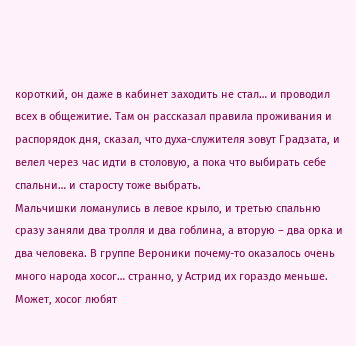короткий, он даже в кабинет заходить не стал… и проводил всех в общежитие. Там он рассказал правила проживания и распорядок дня, сказал, что духа-служителя зовут Градзата, и велел через час идти в столовую, а пока что выбирать себе спальни… и старосту тоже выбрать.
Мальчишки ломанулись в левое крыло, и третью спальню сразу заняли два тролля и два гоблина, а вторую – два орка и два человека. В группе Вероники почему-то оказалось очень много народа хосог… странно, у Астрид их гораздо меньше. Может, хосог любят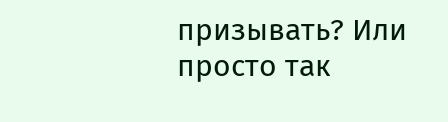призывать? Или просто так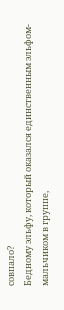совпало?
Бедному эльфу, который оказался единственным эльфом-мальчиком в группе,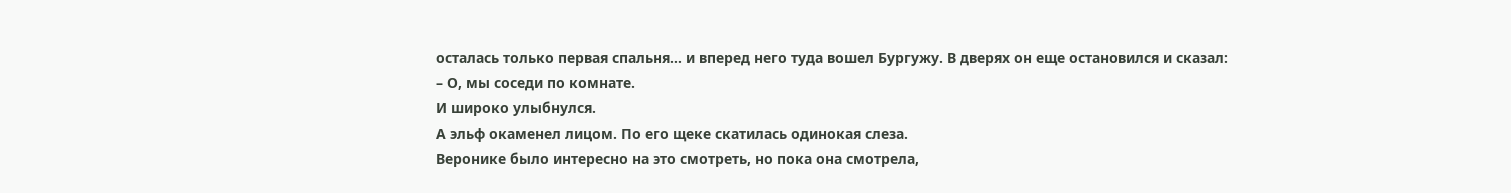осталась только первая спальня… и вперед него туда вошел Бургужу. В дверях он еще остановился и сказал:
– О, мы соседи по комнате.
И широко улыбнулся.
А эльф окаменел лицом. По его щеке скатилась одинокая слеза.
Веронике было интересно на это смотреть, но пока она смотрела,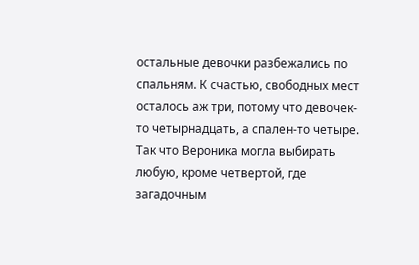остальные девочки разбежались по спальням. К счастью, свободных мест осталось аж три, потому что девочек-то четырнадцать, а спален-то четыре. Так что Вероника могла выбирать любую, кроме четвертой, где загадочным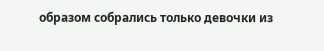образом собрались только девочки из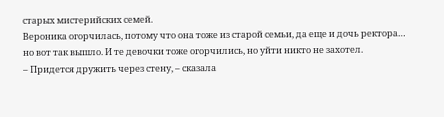старых мистерийских семей.
Вероника огорчилась, потому что она тоже из старой семьи, да еще и дочь ректора… но вот так вышло. И те девочки тоже огорчились, но уйти никто не захотел.
– Придется дружить через стену, – сказала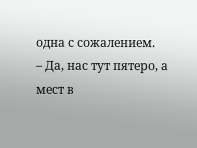одна с сожалением.
– Да, нас тут пятеро, а мест в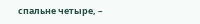спальне четыре, –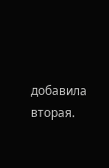добавила вторая.